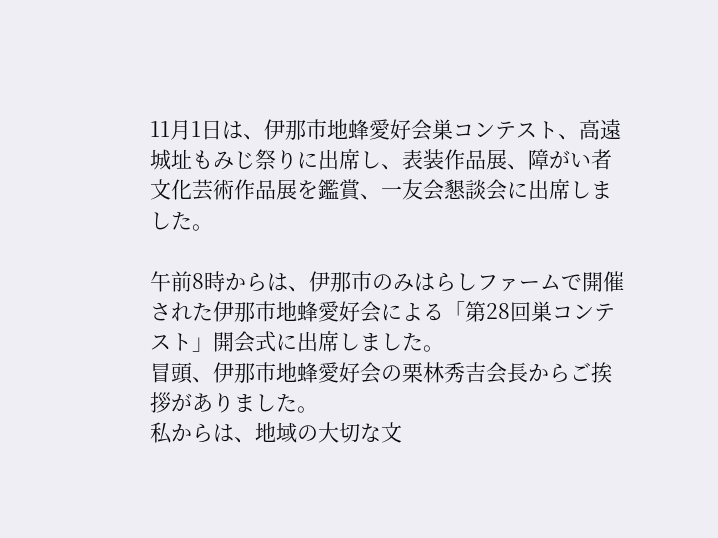11月1日は、伊那市地蜂愛好会巣コンテスト、高遠城址もみじ祭りに出席し、表装作品展、障がい者文化芸術作品展を鑑賞、一友会懇談会に出席しました。

午前8時からは、伊那市のみはらしファームで開催された伊那市地蜂愛好会による「第28回巣コンテスト」開会式に出席しました。
冒頭、伊那市地蜂愛好会の栗林秀吉会長からご挨拶がありました。
私からは、地域の大切な文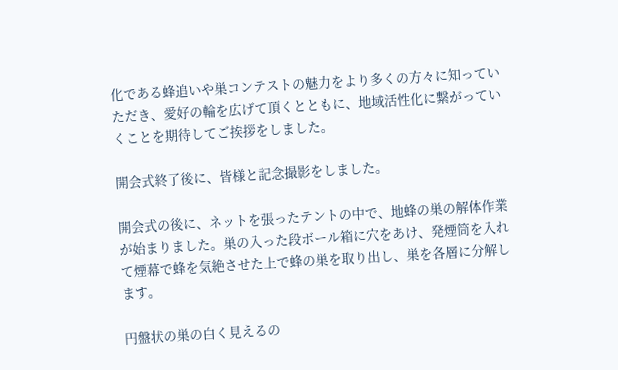化である蜂追いや巣コンテストの魅力をより多くの方々に知っていただき、愛好の輪を広げて頂くとともに、地域活性化に繋がっていくことを期待してご挨拶をしました。

開会式終了後に、皆様と記念撮影をしました。

開会式の後に、ネットを張ったテントの中で、地蜂の巣の解体作業が始まりました。巣の入った段ボール箱に穴をあけ、発煙筒を入れて煙幕で蜂を気絶させた上で蜂の巣を取り出し、巣を各層に分解します。

円盤状の巣の白く見えるの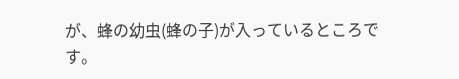が、蜂の幼虫(蜂の子)が入っているところです。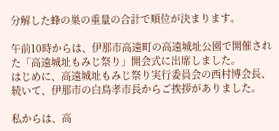分解した蜂の巣の重量の合計で順位が決まります。

午前10時からは、伊那市高遠町の高遠城址公園で開催された「高遠城址もみじ祭り」開会式に出席しました。
はじめに、高遠城址もみじ祭り実行委員会の西村博会長、続いて、伊那市の白鳥孝市長からご挨拶がありました。

私からは、高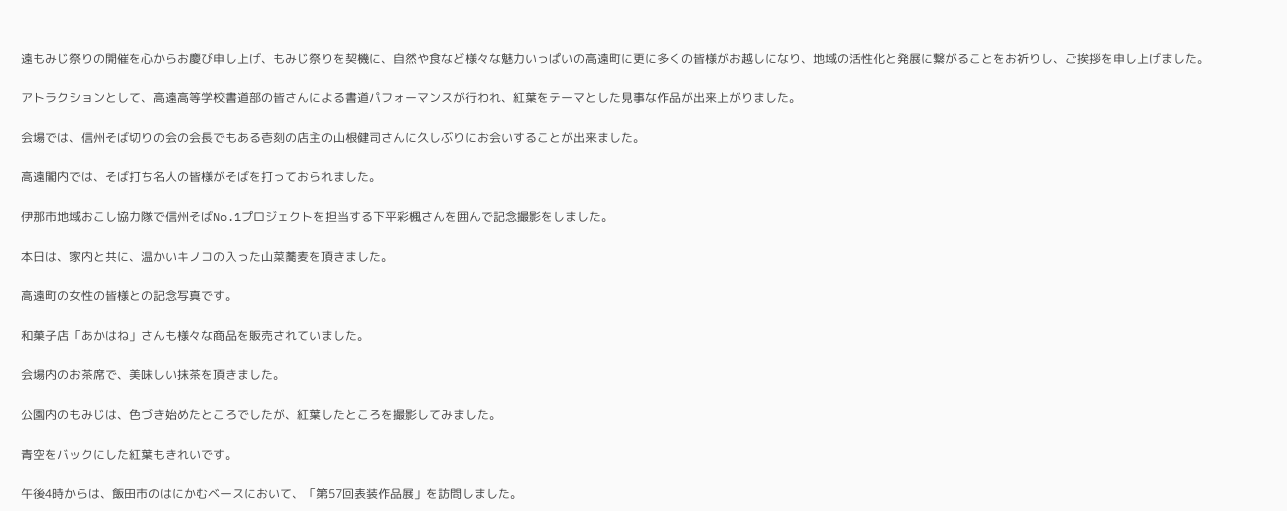遠もみじ祭りの開催を心からお慶び申し上げ、もみじ祭りを契機に、自然や食など様々な魅力いっぱいの高遠町に更に多くの皆様がお越しになり、地域の活性化と発展に繋がることをお祈りし、ご挨拶を申し上げました。

アトラクションとして、高遠高等学校書道部の皆さんによる書道パフォーマンスが行われ、紅葉をテーマとした見事な作品が出来上がりました。

会場では、信州そば切りの会の会長でもある壱刻の店主の山根健司さんに久しぶりにお会いすることが出来ました。

高遠閣内では、そば打ち名人の皆様がそばを打っておられました。

伊那市地域おこし協力隊で信州そばNo.1プロジェクトを担当する下平彩楓さんを囲んで記念撮影をしました。

本日は、家内と共に、温かいキノコの入った山菜蕎麦を頂きました。

高遠町の女性の皆様との記念写真です。

和菓子店「あかはね」さんも様々な商品を販売されていました。

会場内のお茶席で、美味しい抹茶を頂きました。

公園内のもみじは、色づき始めたところでしたが、紅葉したところを撮影してみました。

青空をバックにした紅葉もきれいです。

午後4時からは、飯田市のはにかむベースにおいて、「第57回表装作品展」を訪問しました。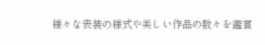様々な表装の様式や美しい作品の数々を鑑賞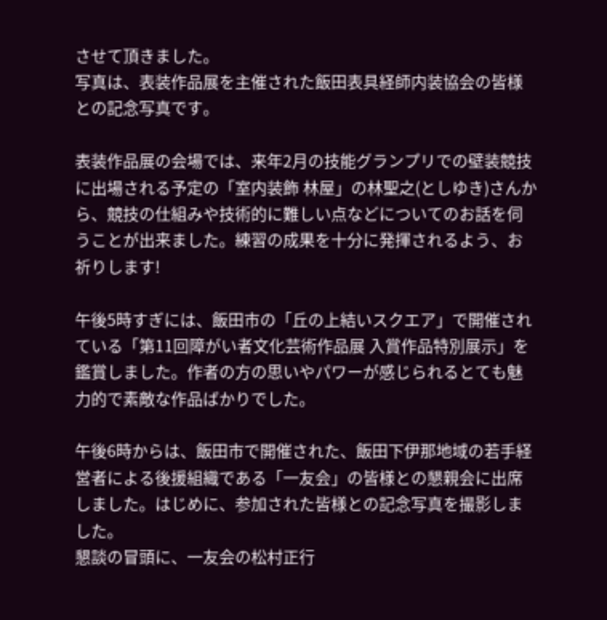させて頂きました。
写真は、表装作品展を主催された飯田表具経師内装協会の皆様との記念写真です。

表装作品展の会場では、来年2月の技能グランプリでの壁装競技に出場される予定の「室内装飾 林屋」の林聖之(としゆき)さんから、競技の仕組みや技術的に難しい点などについてのお話を伺うことが出来ました。練習の成果を十分に発揮されるよう、お祈りします!

午後5時すぎには、飯田市の「丘の上結いスクエア」で開催されている「第11回障がい者文化芸術作品展 入賞作品特別展示」を鑑賞しました。作者の方の思いやパワーが感じられるとても魅力的で素敵な作品ばかりでした。

午後6時からは、飯田市で開催された、飯田下伊那地域の若手経営者による後援組織である「一友会」の皆様との懇親会に出席しました。はじめに、参加された皆様との記念写真を撮影しました。
懇談の冒頭に、一友会の松村正行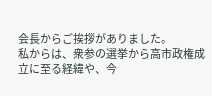会長からご挨拶がありました。
私からは、衆参の選挙から高市政権成立に至る経緯や、今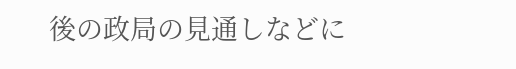後の政局の見通しなどに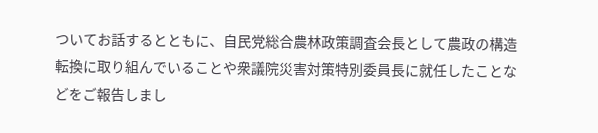ついてお話するとともに、自民党総合農林政策調査会長として農政の構造転換に取り組んでいることや衆議院災害対策特別委員長に就任したことなどをご報告しまし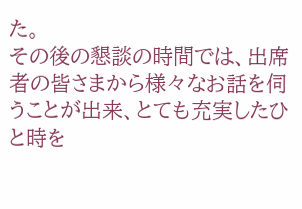た。
その後の懇談の時間では、出席者の皆さまから様々なお話を伺うことが出来、とても充実したひと時を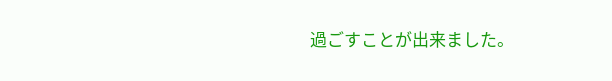過ごすことが出来ました。